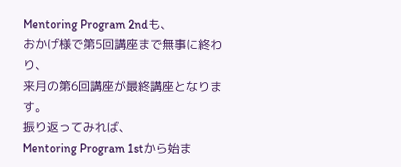Mentoring Program 2ndも、
おかげ様で第5回講座まで無事に終わり、
来月の第6回講座が最終講座となります。
振り返ってみれば、
Mentoring Program 1stから始ま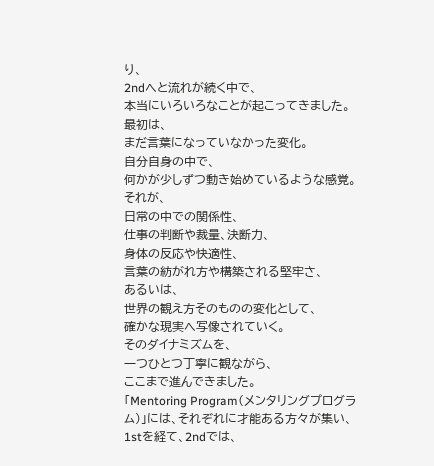り、
2ndへと流れが続く中で、
本当にいろいろなことが起こってきました。
最初は、
まだ言葉になっていなかった変化。
自分自身の中で、
何かが少しずつ動き始めているような感覚。
それが、
日常の中での関係性、
仕事の判断や裁量、決断力、
身体の反応や快適性、
言葉の紡がれ方や構築される堅牢さ、
あるいは、
世界の観え方そのものの変化として、
確かな現実へ写像されていく。
そのダイナミズムを、
一つひとつ丁寧に観ながら、
ここまで進んできました。
「Mentoring Program(メンタリングプログラム)」には、それぞれに才能ある方々が集い、
1stを経て、2ndでは、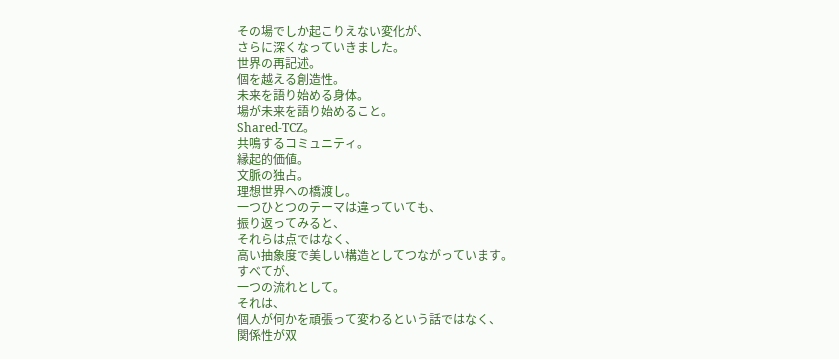その場でしか起こりえない変化が、
さらに深くなっていきました。
世界の再記述。
個を越える創造性。
未来を語り始める身体。
場が未来を語り始めること。
Shared-TCZ。
共鳴するコミュニティ。
縁起的価値。
文脈の独占。
理想世界への橋渡し。
一つひとつのテーマは違っていても、
振り返ってみると、
それらは点ではなく、
高い抽象度で美しい構造としてつながっています。
すべてが、
一つの流れとして。
それは、
個人が何かを頑張って変わるという話ではなく、
関係性が双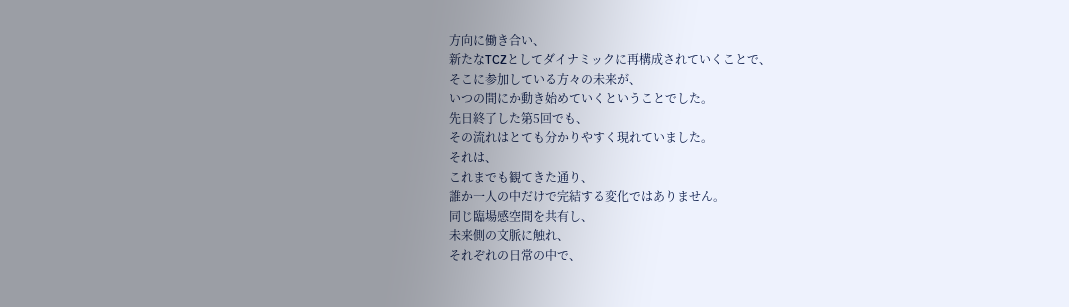方向に働き合い、
新たなTCZとしてダイナミックに再構成されていくことで、
そこに参加している方々の未来が、
いつの間にか動き始めていくということでした。
先日終了した第5回でも、
その流れはとても分かりやすく現れていました。
それは、
これまでも観てきた通り、
誰か一人の中だけで完結する変化ではありません。
同じ臨場感空間を共有し、
未来側の文脈に触れ、
それぞれの日常の中で、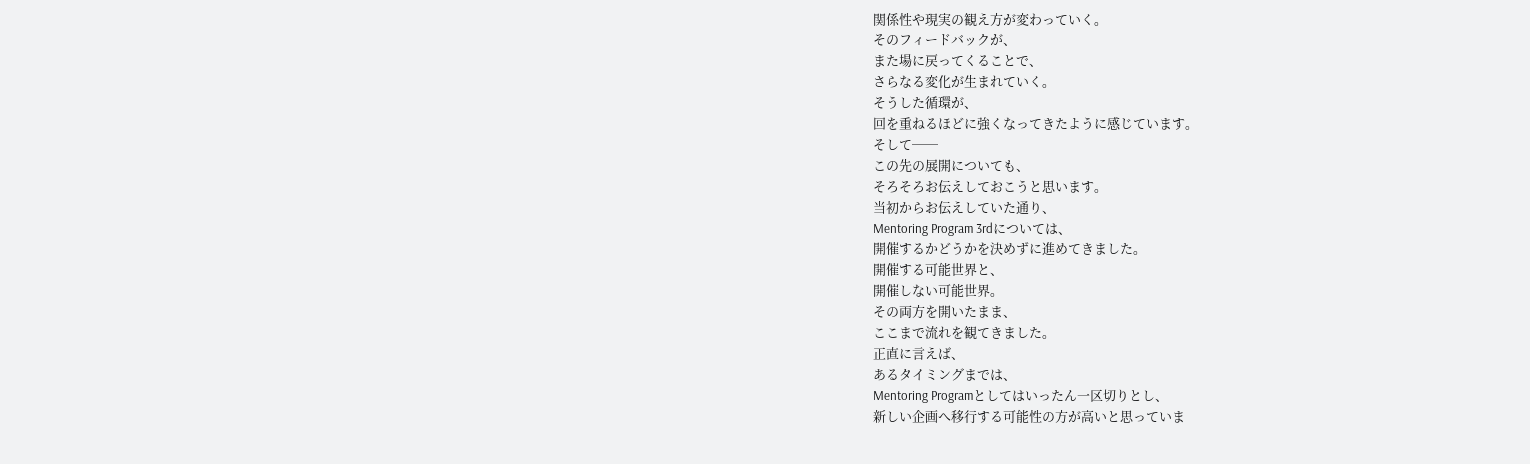関係性や現実の観え方が変わっていく。
そのフィードバックが、
また場に戻ってくることで、
さらなる変化が生まれていく。
そうした循環が、
回を重ねるほどに強くなってきたように感じています。
そして──
この先の展開についても、
そろそろお伝えしておこうと思います。
当初からお伝えしていた通り、
Mentoring Program 3rdについては、
開催するかどうかを決めずに進めてきました。
開催する可能世界と、
開催しない可能世界。
その両方を開いたまま、
ここまで流れを観てきました。
正直に言えば、
あるタイミングまでは、
Mentoring Programとしてはいったん一区切りとし、
新しい企画へ移行する可能性の方が高いと思っていま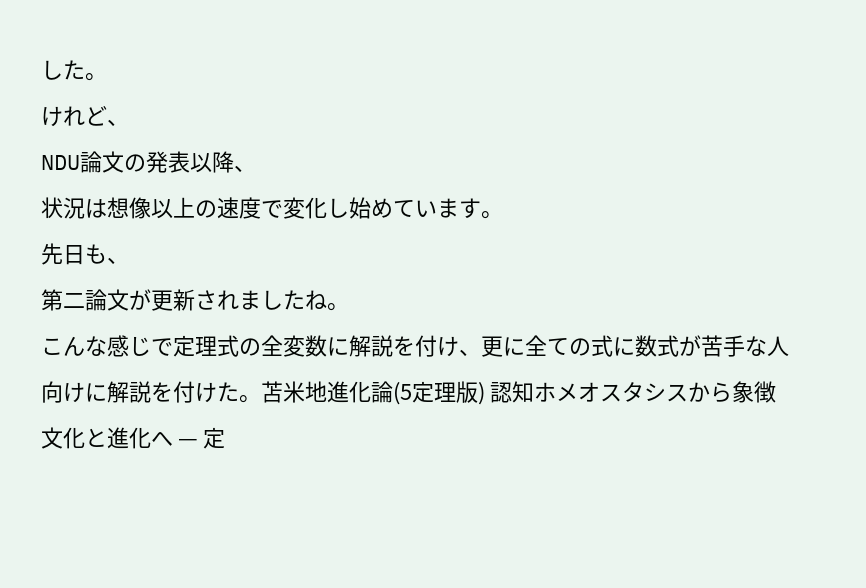した。
けれど、
NDU論文の発表以降、
状況は想像以上の速度で変化し始めています。
先日も、
第二論文が更新されましたね。
こんな感じで定理式の全変数に解説を付け、更に全ての式に数式が苦手な人向けに解説を付けた。苫米地進化論(5定理版) 認知ホメオスタシスから象徴文化と進化へ — 定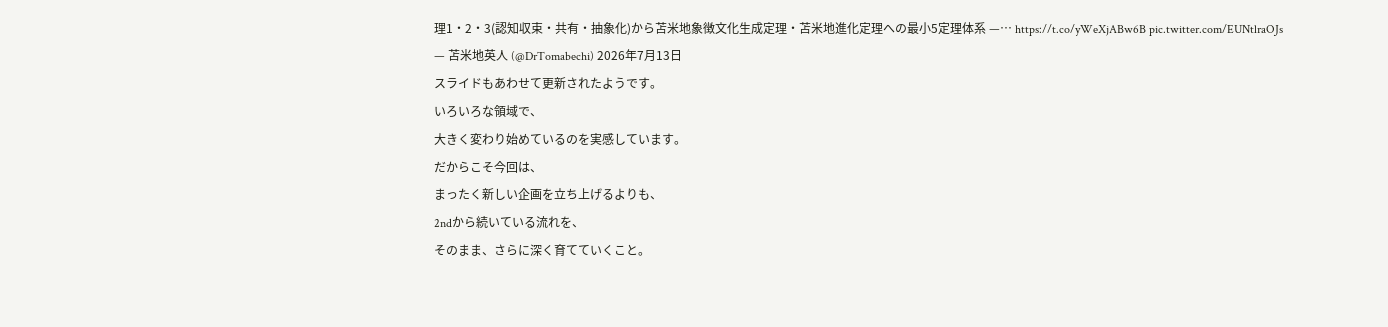理1・2・3(認知収束・共有・抽象化)から苫米地象徴文化生成定理・苫米地進化定理への最小5定理体系 —… https://t.co/yWeXjABw6B pic.twitter.com/EUNtlraOJs
— 苫米地英人 (@DrTomabechi) 2026年7月13日
スライドもあわせて更新されたようです。
いろいろな領域で、
大きく変わり始めているのを実感しています。
だからこそ今回は、
まったく新しい企画を立ち上げるよりも、
2ndから続いている流れを、
そのまま、さらに深く育てていくこと。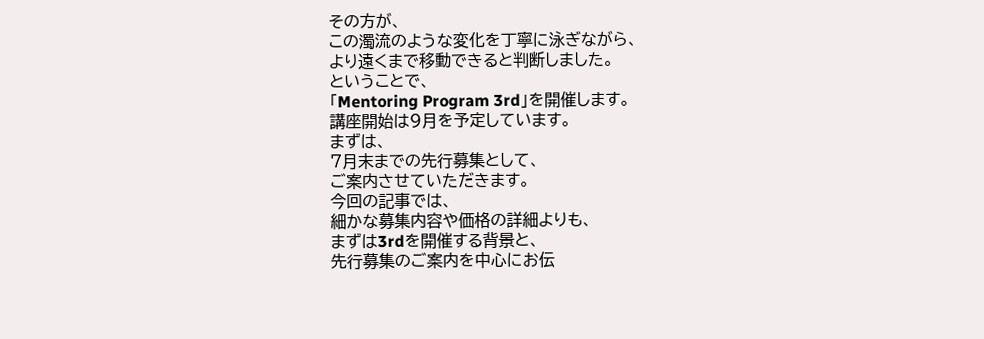その方が、
この濁流のような変化を丁寧に泳ぎながら、
より遠くまで移動できると判断しました。
ということで、
「Mentoring Program 3rd」を開催します。
講座開始は9月を予定しています。
まずは、
7月末までの先行募集として、
ご案内させていただきます。
今回の記事では、
細かな募集内容や価格の詳細よりも、
まずは3rdを開催する背景と、
先行募集のご案内を中心にお伝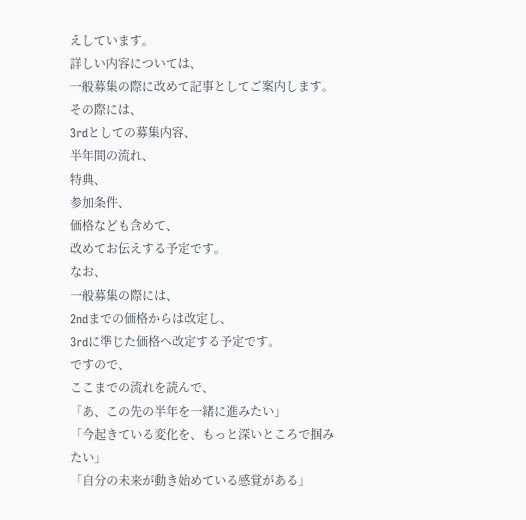えしています。
詳しい内容については、
一般募集の際に改めて記事としてご案内します。
その際には、
3rdとしての募集内容、
半年間の流れ、
特典、
参加条件、
価格なども含めて、
改めてお伝えする予定です。
なお、
一般募集の際には、
2ndまでの価格からは改定し、
3rdに準じた価格へ改定する予定です。
ですので、
ここまでの流れを読んで、
「あ、この先の半年を一緒に進みたい」
「今起きている変化を、もっと深いところで掴みたい」
「自分の未来が動き始めている感覚がある」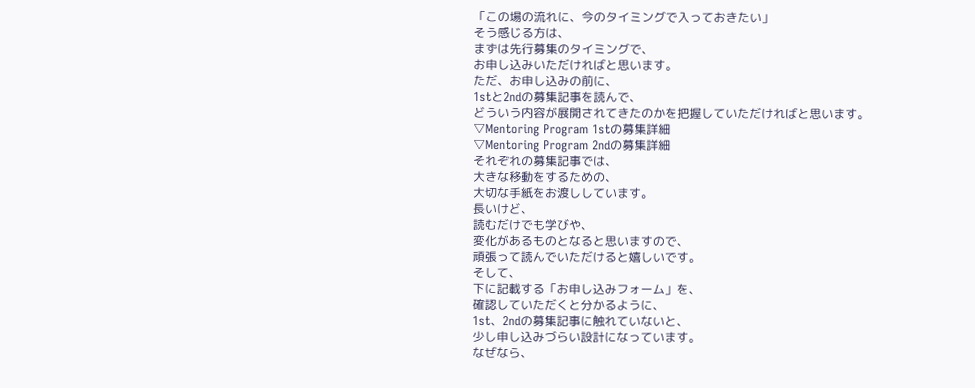「この場の流れに、今のタイミングで入っておきたい」
そう感じる方は、
まずは先行募集のタイミングで、
お申し込みいただければと思います。
ただ、お申し込みの前に、
1stと2ndの募集記事を読んで、
どういう内容が展開されてきたのかを把握していただければと思います。
▽Mentoring Program 1stの募集詳細
▽Mentoring Program 2ndの募集詳細
それぞれの募集記事では、
大きな移動をするための、
大切な手紙をお渡ししています。
長いけど、
読むだけでも学びや、
変化があるものとなると思いますので、
頑張って読んでいただけると嬉しいです。
そして、
下に記載する「お申し込みフォーム」を、
確認していただくと分かるように、
1st、2ndの募集記事に触れていないと、
少し申し込みづらい設計になっています。
なぜなら、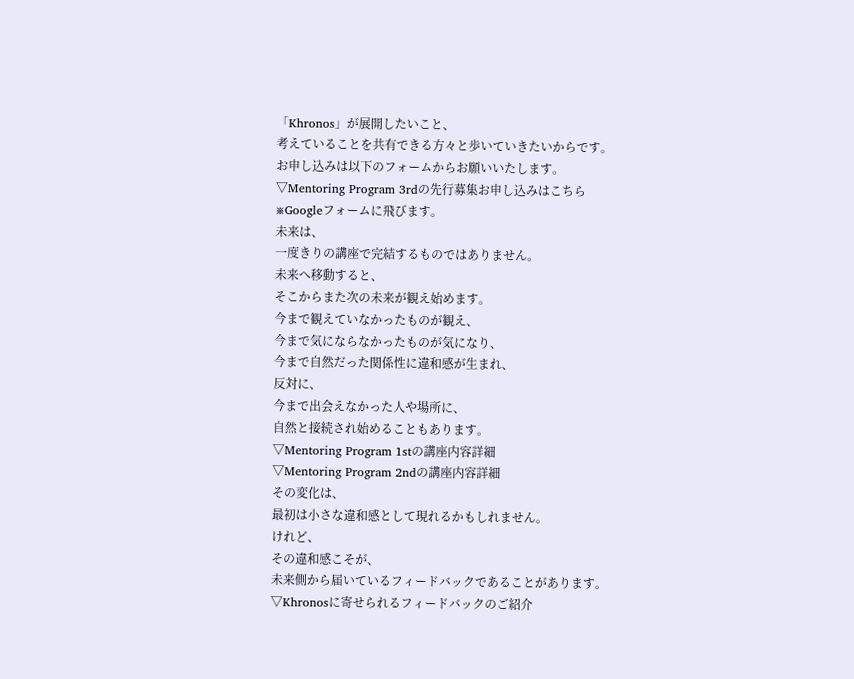「Khronos」が展開したいこと、
考えていることを共有できる方々と歩いていきたいからです。
お申し込みは以下のフォームからお願いいたします。
▽Mentoring Program 3rdの先行募集お申し込みはこちら
※Googleフォームに飛びます。
未来は、
一度きりの講座で完結するものではありません。
未来へ移動すると、
そこからまた次の未来が観え始めます。
今まで観えていなかったものが観え、
今まで気にならなかったものが気になり、
今まで自然だった関係性に違和感が生まれ、
反対に、
今まで出会えなかった人や場所に、
自然と接続され始めることもあります。
▽Mentoring Program 1stの講座内容詳細
▽Mentoring Program 2ndの講座内容詳細
その変化は、
最初は小さな違和感として現れるかもしれません。
けれど、
その違和感こそが、
未来側から届いているフィードバックであることがあります。
▽Khronosに寄せられるフィードバックのご紹介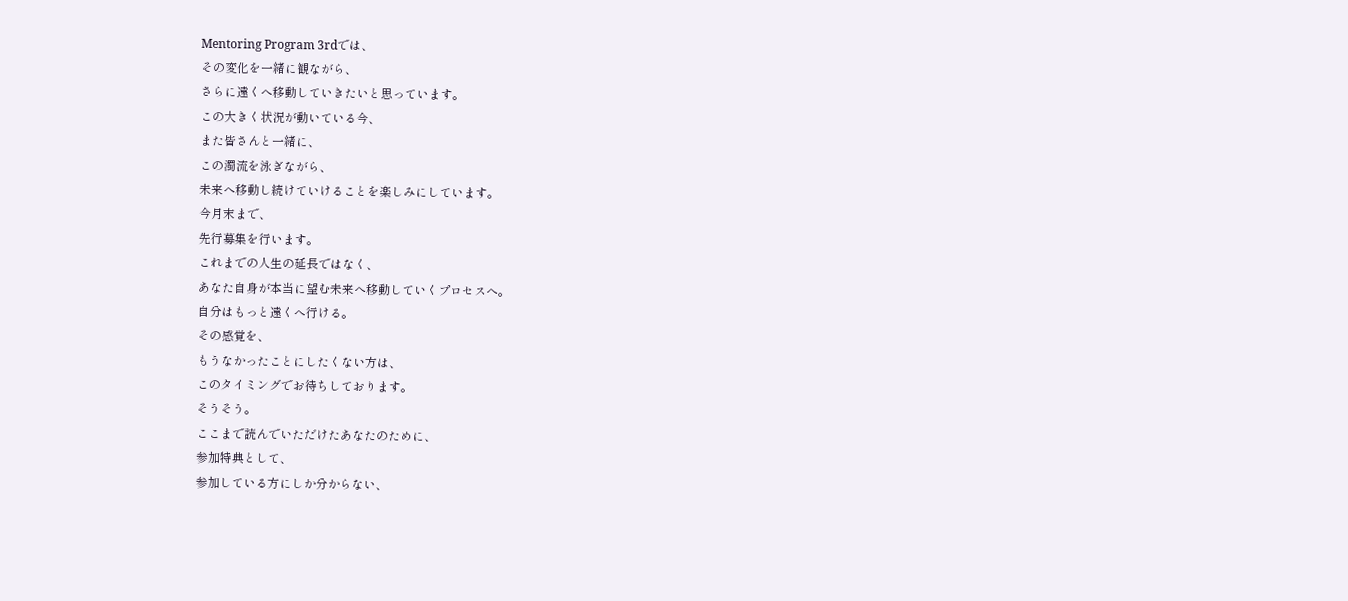Mentoring Program 3rdでは、
その変化を一緒に観ながら、
さらに遠くへ移動していきたいと思っています。
この大きく状況が動いている今、
また皆さんと一緒に、
この濁流を泳ぎながら、
未来へ移動し続けていけることを楽しみにしています。
今月末まで、
先行募集を行います。
これまでの人生の延長ではなく、
あなた自身が本当に望む未来へ移動していくプロセスへ。
自分はもっと遠くへ行ける。
その感覚を、
もうなかったことにしたくない方は、
このタイミングでお待ちしております。
そうそう。
ここまで読んでいただけたあなたのために、
参加特典として、
参加している方にしか分からない、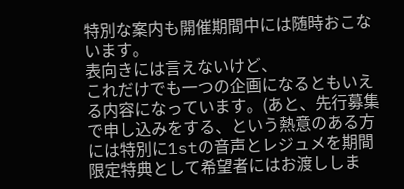特別な案内も開催期間中には随時おこないます。
表向きには言えないけど、
これだけでも一つの企画になるともいえる内容になっています。(あと、先行募集で申し込みをする、という熱意のある方には特別に1stの音声とレジュメを期間限定特典として希望者にはお渡ししま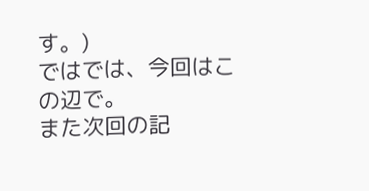す。)
ではでは、今回はこの辺で。
また次回の記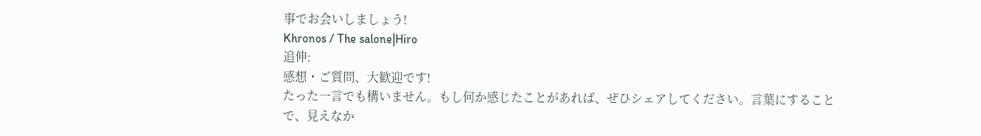事でお会いしましょう!
Khronos / The salone|Hiro
追伸:
感想・ご質問、大歓迎です!
たった一言でも構いません。もし何か感じたことがあれば、ぜひシェアしてください。言葉にすることで、見えなか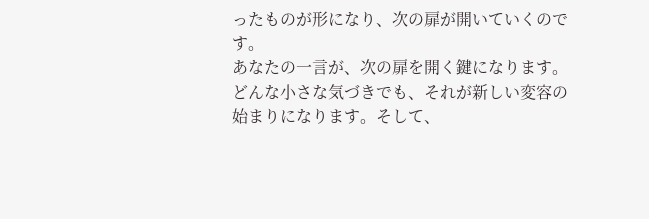ったものが形になり、次の扉が開いていくのです。
あなたの一言が、次の扉を開く鍵になります。
どんな小さな気づきでも、それが新しい変容の始まりになります。そして、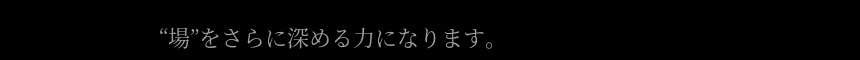“場”をさらに深める力になります。